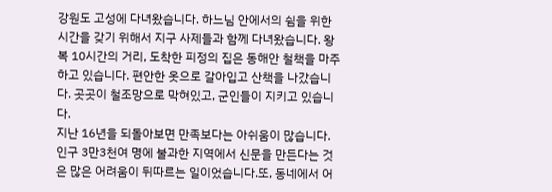강원도 고성에 다녀왔습니다. 하느님 안에서의 쉼을 위한 시간을 갖기 위해서 지구 사제들과 함께 다녀왔습니다. 왕복 10시간의 거리, 도착한 피정의 집은 동해안 철책을 마주하고 있습니다. 편안한 옷으로 갈아입고 산책을 나갔습니다. 곳곳이 철조망으로 막혀있고, 군인들이 지키고 있습니다.
지난 16년을 되돌아보면 만족보다는 아쉬움이 많습니다.인구 3만3천여 명에 불과한 지역에서 신문을 만든다는 것은 많은 어려움이 뒤따르는 일이었습니다.또, 동네에서 어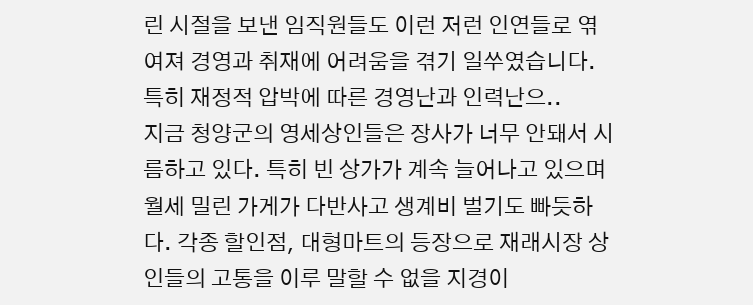린 시절을 보낸 임직원들도 이런 저런 인연들로 엮여져 경영과 취재에 어려움을 겪기 일쑤였습니다.특히 재정적 압박에 따른 경영난과 인력난으..
지금 청양군의 영세상인들은 장사가 너무 안돼서 시름하고 있다. 특히 빈 상가가 계속 늘어나고 있으며 월세 밀린 가게가 다반사고 생계비 벌기도 빠듯하다. 각종 할인점, 대형마트의 등장으로 재래시장 상인들의 고통을 이루 말할 수 없을 지경이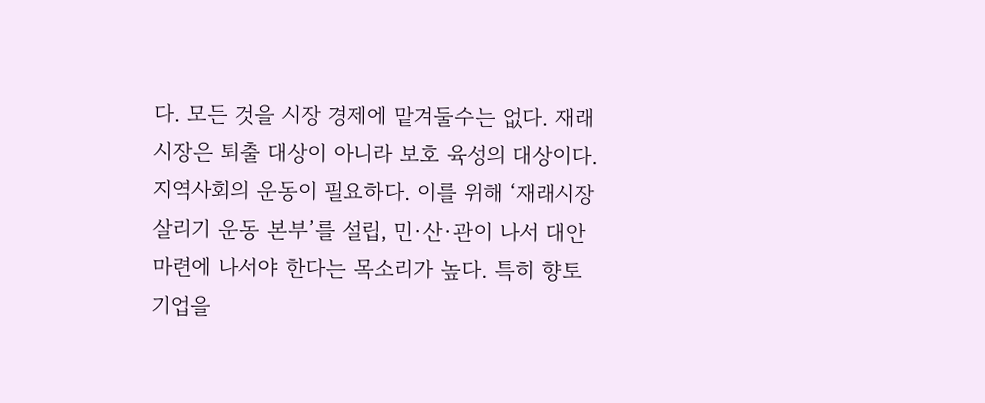다. 모든 것을 시장 경제에 맡겨둘수는 없다. 재래시장은 퇴출 대상이 아니라 보호 육성의 대상이다. 지역사회의 운동이 필요하다. 이를 위해 ‘재래시장 살리기 운동 본부’를 설립, 민·산·관이 나서 대안마련에 나서야 한다는 목소리가 높다. 특히 향토기업을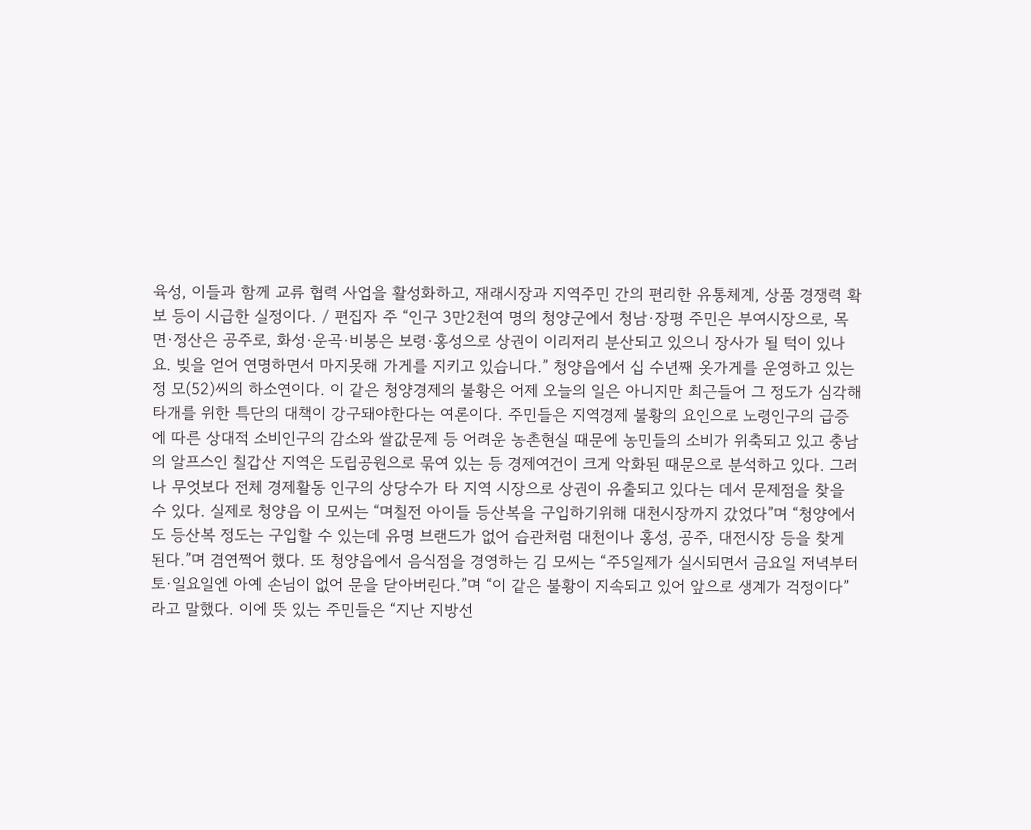육성, 이들과 함께 교류 협력 사업을 활성화하고, 재래시장과 지역주민 간의 편리한 유통체계, 상품 경쟁력 확보 등이 시급한 실정이다. / 편집자 주 “인구 3만2천여 명의 청양군에서 청남·장평 주민은 부여시장으로, 목면·정산은 공주로, 화성·운곡·비봉은 보령·홍성으로 상권이 이리저리 분산되고 있으니 장사가 될 턱이 있나요. 빚을 얻어 연명하면서 마지못해 가게를 지키고 있습니다.” 청양읍에서 십 수년째 옷가게를 운영하고 있는 정 모(52)씨의 하소연이다. 이 같은 청양경제의 불황은 어제 오늘의 일은 아니지만 최근들어 그 정도가 심각해 타개를 위한 특단의 대책이 강구돼야한다는 여론이다. 주민들은 지역경제 불황의 요인으로 노령인구의 급증에 따른 상대적 소비인구의 감소와 쌀값문제 등 어려운 농촌현실 때문에 농민들의 소비가 위축되고 있고 충남의 알프스인 칠갑산 지역은 도립공원으로 묶여 있는 등 경제여건이 크게 악화된 때문으로 분석하고 있다. 그러나 무엇보다 전체 경제활동 인구의 상당수가 타 지역 시장으로 상권이 유출되고 있다는 데서 문제점을 찾을 수 있다. 실제로 청양읍 이 모씨는 “며칠전 아이들 등산복을 구입하기위해 대천시장까지 갔었다”며 “청양에서도 등산복 정도는 구입할 수 있는데 유명 브랜드가 없어 습관처럼 대천이나 홍성, 공주, 대전시장 등을 찾게 된다.”며 겸연쩍어 했다. 또 청양읍에서 음식점을 경영하는 김 모씨는 “주5일제가 실시되면서 금요일 저녁부터 토·일요일엔 아예 손님이 없어 문을 닫아버린다.”며 “이 같은 불황이 지속되고 있어 앞으로 생계가 걱정이다”라고 말했다. 이에 뜻 있는 주민들은 “지난 지방선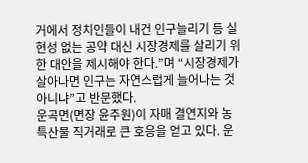거에서 정치인들이 내건 인구늘리기 등 실현성 없는 공약 대신 시장경제를 살리기 위한 대안을 제시해야 한다.”며 “시장경제가 살아나면 인구는 자연스럽게 늘어나는 것 아니냐”고 반문했다.
운곡면(면장 윤주원)이 자매 결연지와 농특산물 직거래로 큰 호응을 얻고 있다. 운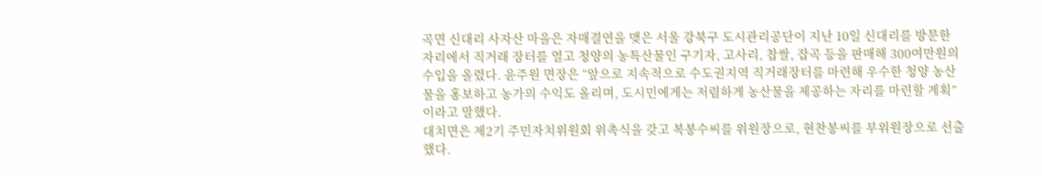곡면 신대리 사자산 마을은 자매결연을 맺은 서울 강북구 도시관리공단이 지난 10일 신대리를 방문한 자리에서 직거래 장터를 열고 청양의 농특산물인 구기자, 고사리, 찹쌀, 잡곡 등을 판매해 300여만원의 수입을 올렸다. 윤주원 면장은 “앞으로 지속적으로 수도권지역 직거래장터를 마련해 우수한 청양 농산물을 홍보하고 농가의 수익도 올리며, 도시민에게는 저렴하게 농산물을 제공하는 자리를 마련할 계획”이라고 말했다.
대치면은 제2기 주민자치위원회 위촉식을 갖고 복봉수씨를 위원장으로, 현찬봉씨를 부위원장으로 선출했다.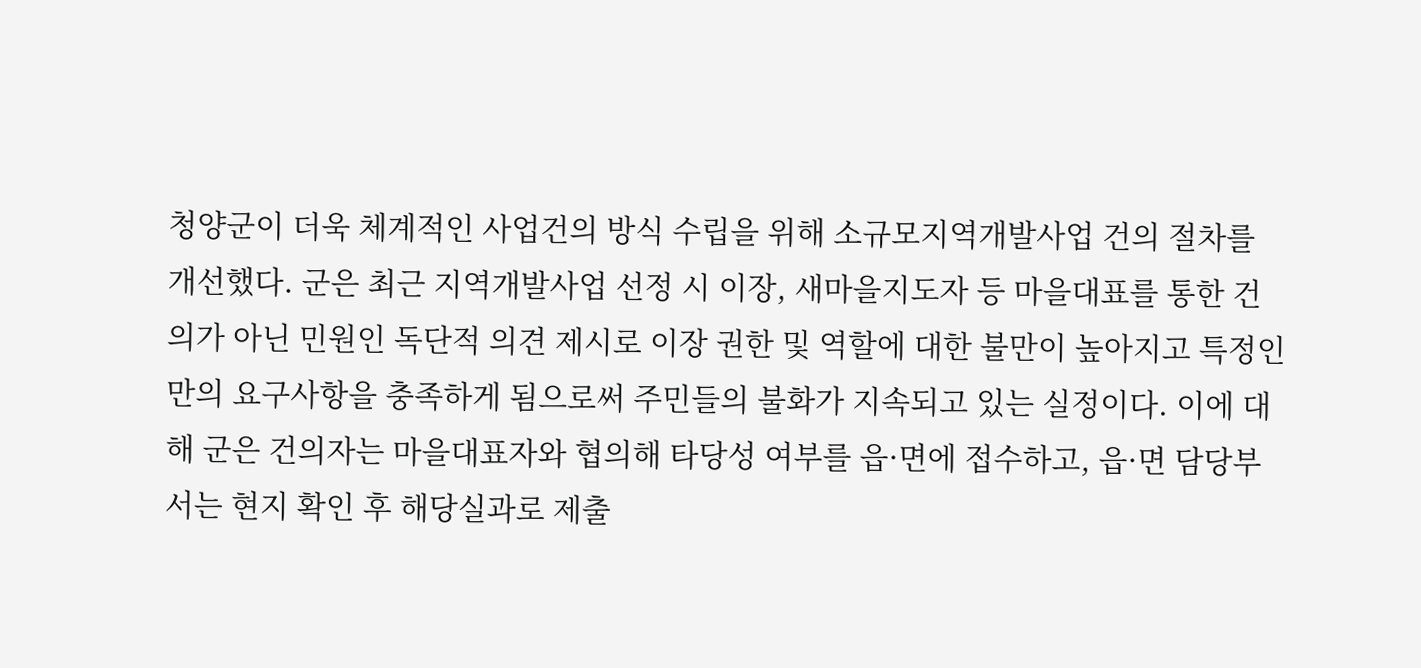청양군이 더욱 체계적인 사업건의 방식 수립을 위해 소규모지역개발사업 건의 절차를 개선했다. 군은 최근 지역개발사업 선정 시 이장, 새마을지도자 등 마을대표를 통한 건의가 아닌 민원인 독단적 의견 제시로 이장 권한 및 역할에 대한 불만이 높아지고 특정인만의 요구사항을 충족하게 됨으로써 주민들의 불화가 지속되고 있는 실정이다. 이에 대해 군은 건의자는 마을대표자와 협의해 타당성 여부를 읍·면에 접수하고, 읍·면 담당부서는 현지 확인 후 해당실과로 제출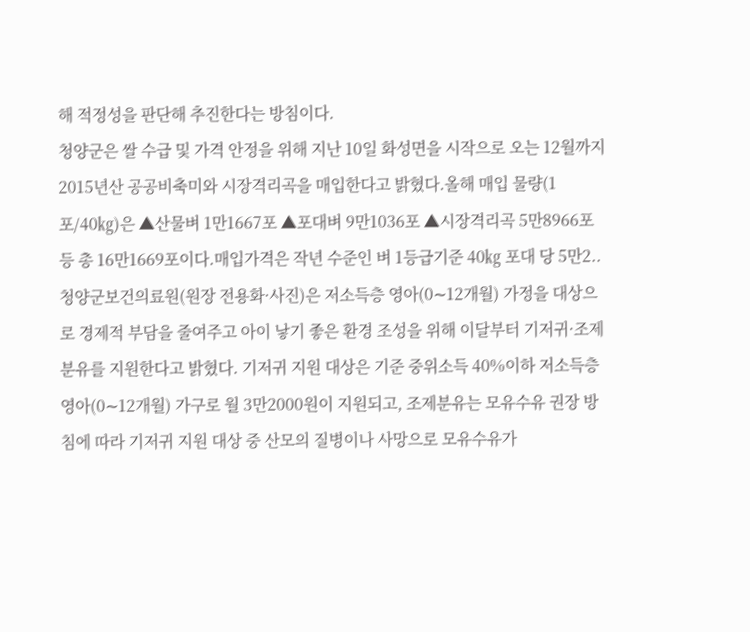해 적정성을 판단해 추진한다는 방침이다.
청양군은 쌀 수급 및 가격 안정을 위해 지난 10일 화성면을 시작으로 오는 12월까지 2015년산 공공비축미와 시장격리곡을 매입한다고 밝혔다.올해 매입 물량(1포/40㎏)은 ▲산물벼 1만1667포 ▲포대벼 9만1036포 ▲시장격리곡 5만8966포 등 총 16만1669포이다.매입가격은 작년 수준인 벼 1등급기준 40㎏ 포대 당 5만2..
청양군보건의료원(원장 전용화·사진)은 저소득층 영아(0∼12개월) 가정을 대상으로 경제적 부담을 줄여주고 아이 낳기 좋은 환경 조성을 위해 이달부터 기저귀·조제분유를 지원한다고 밝혔다. 기저귀 지원 대상은 기준 중위소득 40%이하 저소득층 영아(0∼12개월) 가구로 월 3만2000원이 지원되고, 조제분유는 모유수유 권장 방침에 따라 기저귀 지원 대상 중 산모의 질병이나 사망으로 모유수유가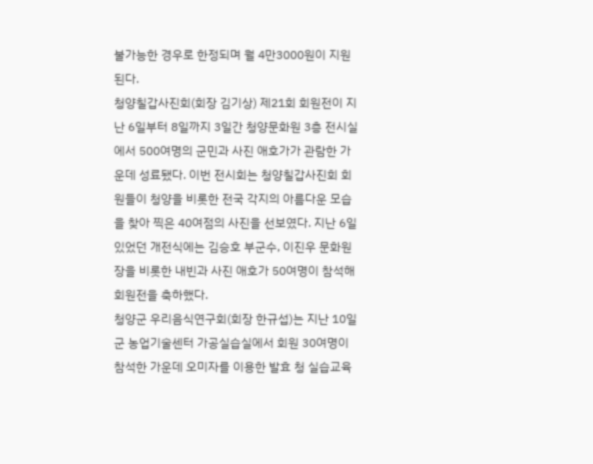불가능한 경우로 한정되며 월 4만3000원이 지원된다.
청양칠갑사진회(회장 김기상) 제21회 회원전이 지난 6일부터 8일까지 3일간 청양문화원 3층 전시실에서 500여명의 군민과 사진 애호가가 관람한 가운데 성료됐다. 이번 전시회는 청양칠갑사진회 회원들이 청양을 비롯한 전국 각지의 아름다운 모습을 찾아 찍은 40여점의 사진을 선보였다. 지난 6일 있었던 개전식에는 김승호 부군수, 이진우 문화원장을 비롯한 내빈과 사진 애호가 50여명이 참석해 회원전을 축하했다.
청양군 우리음식연구회(회장 한규섭)는 지난 10일 군 농업기술센터 가공실습실에서 회원 30여명이 참석한 가운데 오미자를 이용한 발효 청 실습교육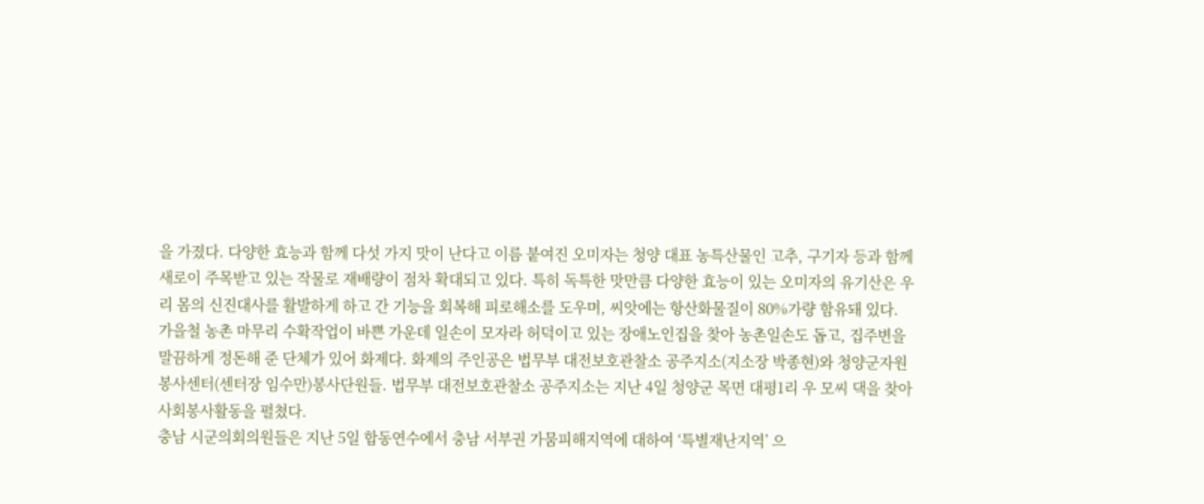을 가졌다. 다양한 효능과 함께 다섯 가지 맛이 난다고 이름 붙여진 오미자는 청양 대표 농특산물인 고추, 구기자 등과 함께 새로이 주목받고 있는 작물로 재배량이 점차 확대되고 있다. 특히 독특한 맛만큼 다양한 효능이 있는 오미자의 유기산은 우리 몸의 신진대사를 활발하게 하고 간 기능을 회복해 피로해소를 도우며, 씨앗에는 항산화물질이 80%가량 함유돼 있다.
가을철 농촌 마무리 수확작업이 바쁜 가운데 일손이 모자라 허덕이고 있는 장애노인집을 찾아 농촌일손도 돕고, 집주변을 말끔하게 정돈해 준 단체가 있어 화제다. 화제의 주인공은 법무부 대전보호관찰소 공주지소(지소장 박종현)와 청양군자원봉사센터(센터장 임수만)봉사단원들. 법무부 대전보호관찰소 공주지소는 지난 4일 청양군 목면 대평1리 우 모씨 댁을 찾아 사회봉사활동을 펼쳤다.
충남 시군의회의원들은 지난 5일 합동연수에서 충남 서부권 가뭄피해지역에 대하여 ‘특별재난지역’ 으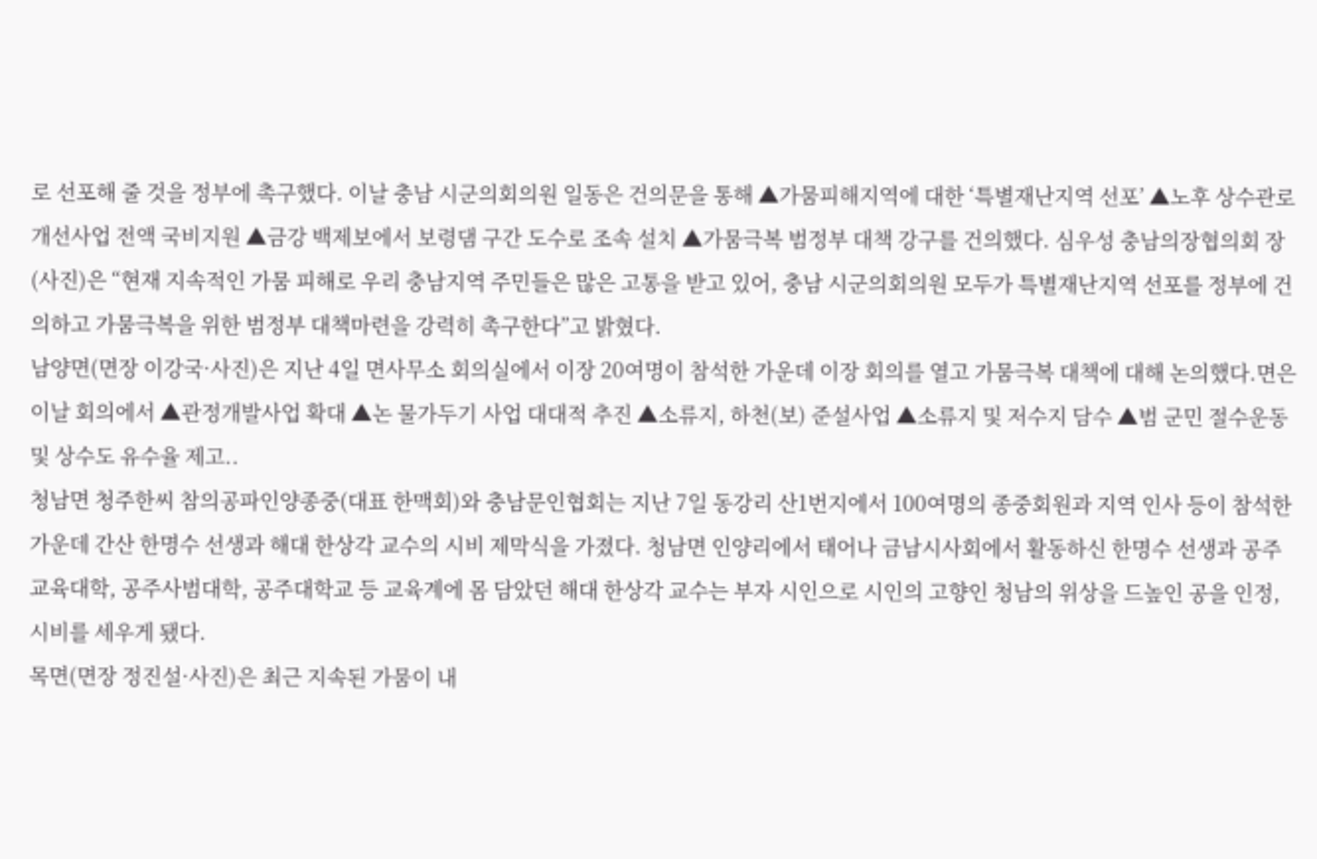로 선포해 줄 것을 정부에 촉구했다. 이날 충남 시군의회의원 일동은 건의문을 통해 ▲가뭄피해지역에 대한 ‘특별재난지역 선포’ ▲노후 상수관로 개선사업 전액 국비지원 ▲금강 백제보에서 보령댐 구간 도수로 조속 설치 ▲가뭄극복 범정부 대책 강구를 건의했다. 심우성 충남의장협의회 장(사진)은 “현재 지속적인 가뭄 피해로 우리 충남지역 주민들은 많은 고통을 받고 있어, 충남 시군의회의원 모두가 특별재난지역 선포를 정부에 건의하고 가뭄극복을 위한 범정부 대책마련을 강력히 촉구한다”고 밝혔다.
남양면(면장 이강국·사진)은 지난 4일 면사무소 회의실에서 이장 20여명이 참석한 가운데 이장 회의를 열고 가뭄극복 대책에 대해 논의했다.면은 이날 회의에서 ▲관정개발사업 확대 ▲논 물가두기 사업 대대적 추진 ▲소류지, 하천(보) 준설사업 ▲소류지 및 저수지 담수 ▲범 군민 절수운동 및 상수도 유수율 제고..
청남면 청주한씨 참의공파인양종중(대표 한맥회)와 충남문인협회는 지난 7일 동강리 산1번지에서 100여명의 종중회원과 지역 인사 등이 참석한 가운데 간산 한명수 선생과 해대 한상각 교수의 시비 제막식을 가졌다. 청남면 인양리에서 태어나 금남시사회에서 활동하신 한명수 선생과 공주교육대학, 공주사범대학, 공주대학교 등 교육계에 몸 담았던 해대 한상각 교수는 부자 시인으로 시인의 고향인 청남의 위상을 드높인 공을 인정, 시비를 세우게 됐다.
목면(면장 정진설·사진)은 최근 지속된 가뭄이 내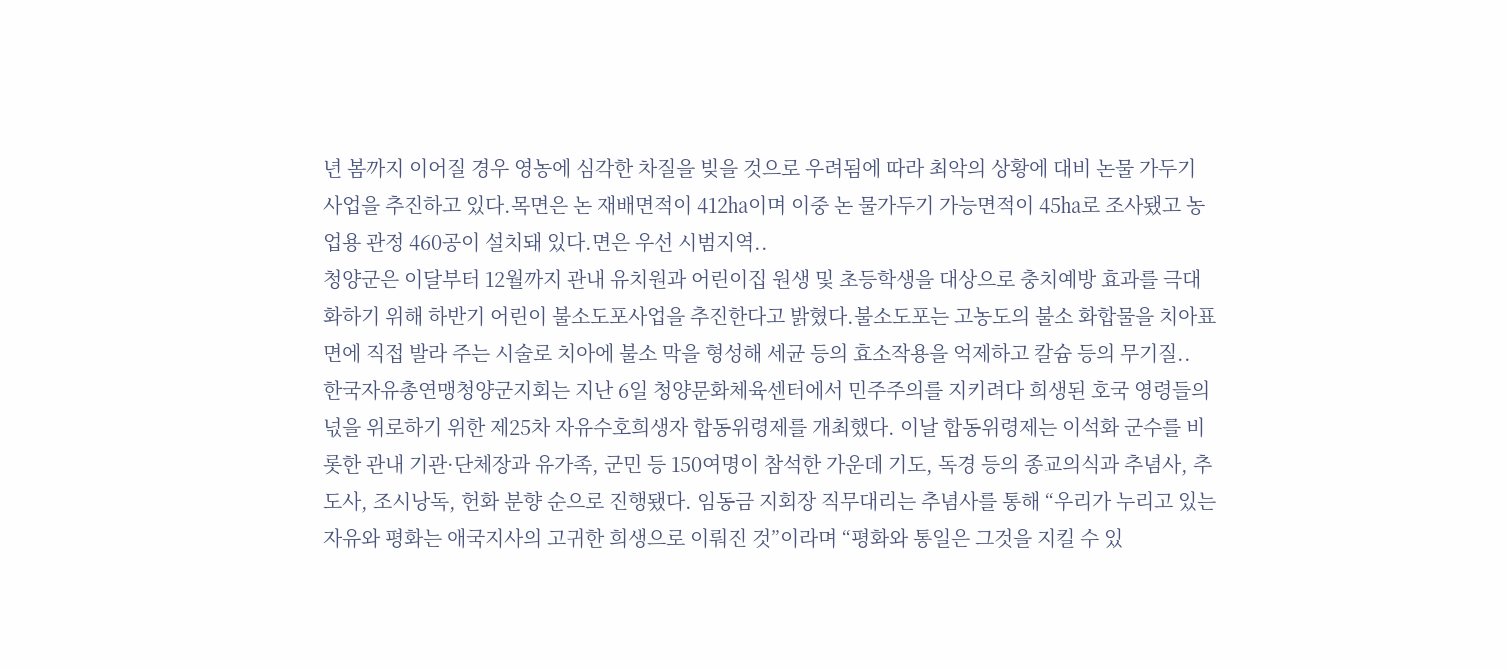년 봄까지 이어질 경우 영농에 심각한 차질을 빚을 것으로 우려됨에 따라 최악의 상황에 대비 논물 가두기 사업을 추진하고 있다.목면은 논 재배면적이 412㏊이며 이중 논 물가두기 가능면적이 45㏊로 조사됐고 농업용 관정 460공이 설치돼 있다.면은 우선 시범지역..
청양군은 이달부터 12월까지 관내 유치원과 어린이집 원생 및 초등학생을 대상으로 충치예방 효과를 극대화하기 위해 하반기 어린이 불소도포사업을 추진한다고 밝혔다.불소도포는 고농도의 불소 화합물을 치아표면에 직접 발라 주는 시술로 치아에 불소 막을 형성해 세균 등의 효소작용을 억제하고 칼슘 등의 무기질..
한국자유총연맹청양군지회는 지난 6일 청양문화체육센터에서 민주주의를 지키려다 희생된 호국 영령들의 넋을 위로하기 위한 제25차 자유수호희생자 합동위령제를 개최했다. 이날 합동위령제는 이석화 군수를 비롯한 관내 기관·단체장과 유가족, 군민 등 150여명이 참석한 가운데 기도, 독경 등의 종교의식과 추념사, 추도사, 조시낭독, 헌화 분향 순으로 진행됐다. 임동금 지회장 직무대리는 추념사를 통해 “우리가 누리고 있는 자유와 평화는 애국지사의 고귀한 희생으로 이뤄진 것”이라며 “평화와 통일은 그것을 지킬 수 있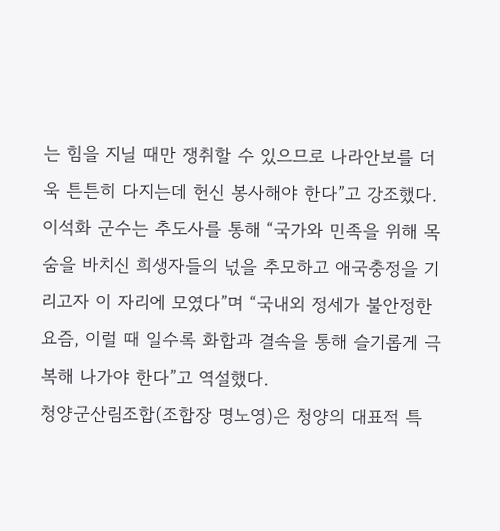는 힘을 지닐 때만 쟁취할 수 있으므로 나라안보를 더욱 튼튼히 다지는데 헌신 봉사해야 한다”고 강조했다. 이석화 군수는 추도사를 통해 “국가와 민족을 위해 목숨을 바치신 희생자들의 넋을 추모하고 애국충정을 기리고자 이 자리에 모였다”며 “국내외 정세가 불안정한 요즘, 이럴 때 일수록 화합과 결속을 통해 슬기롭게 극복해 나가야 한다”고 역설했다.
청양군산림조합(조합장 명노영)은 청양의 대표적 특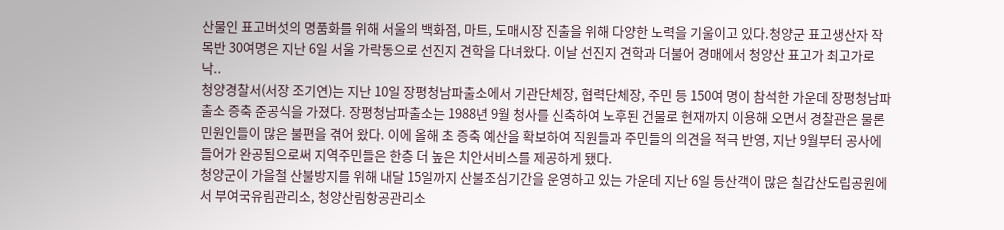산물인 표고버섯의 명품화를 위해 서울의 백화점, 마트, 도매시장 진출을 위해 다양한 노력을 기울이고 있다.청양군 표고생산자 작목반 30여명은 지난 6일 서울 가락동으로 선진지 견학을 다녀왔다. 이날 선진지 견학과 더불어 경매에서 청양산 표고가 최고가로 낙..
청양경찰서(서장 조기연)는 지난 10일 장평청남파출소에서 기관단체장, 협력단체장, 주민 등 150여 명이 참석한 가운데 장평청남파출소 증축 준공식을 가졌다. 장평청남파출소는 1988년 9월 청사를 신축하여 노후된 건물로 현재까지 이용해 오면서 경찰관은 물론 민원인들이 많은 불편을 겪어 왔다. 이에 올해 초 증축 예산을 확보하여 직원들과 주민들의 의견을 적극 반영, 지난 9월부터 공사에 들어가 완공됨으로써 지역주민들은 한층 더 높은 치안서비스를 제공하게 됐다.
청양군이 가을철 산불방지를 위해 내달 15일까지 산불조심기간을 운영하고 있는 가운데 지난 6일 등산객이 많은 칠갑산도립공원에서 부여국유림관리소, 청양산림항공관리소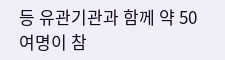등 유관기관과 함께 약 50여명이 참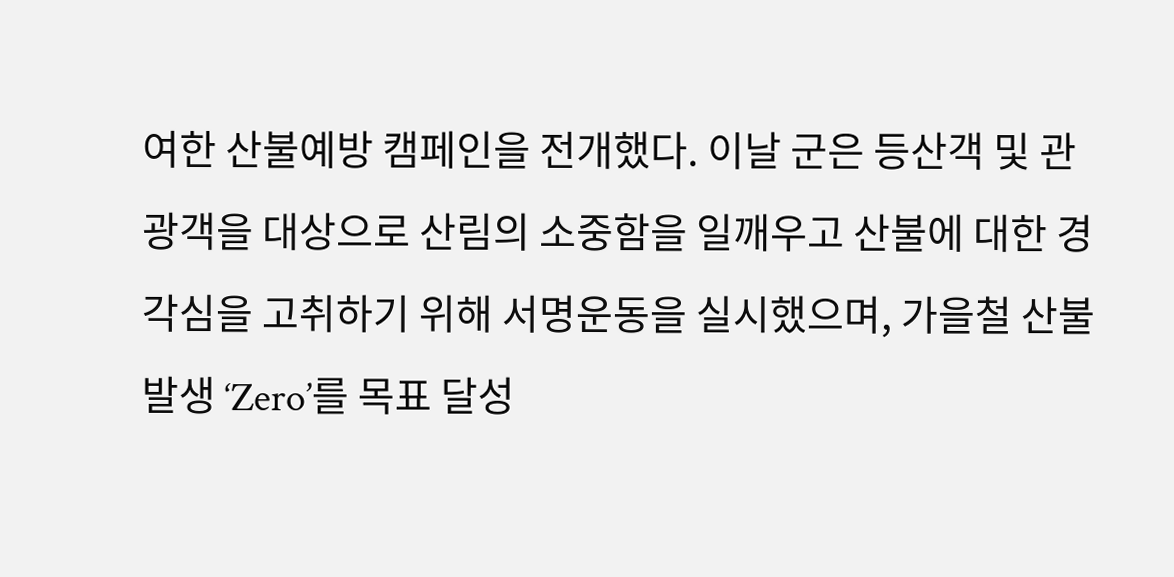여한 산불예방 캠페인을 전개했다. 이날 군은 등산객 및 관광객을 대상으로 산림의 소중함을 일깨우고 산불에 대한 경각심을 고취하기 위해 서명운동을 실시했으며, 가을철 산불발생 ‘Zero’를 목표 달성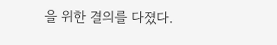을 위한 결의를 다졌다.